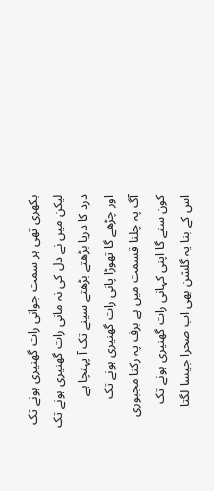بکھری تھی ہر سمت جوانی رات گھنیری ہونے تک
لیکن میں نے دل کی نہ مانی رات گھنیری ہونے تک
درد کا دریا بڑھتے بڑھتے سینے تک آ پہنچا ہے
اور چڑھے گا تھوڑا پانی رات گھنیری ہونے تک
آگ پہ چلنا قسمت میں ہے برف پہ رکنا مجبوری
کون سنے گا اپنی کہانی رات گھنیری ہونے تک
اس کے بنا یہ گلشن بھی اب صحرا جیسا لگتا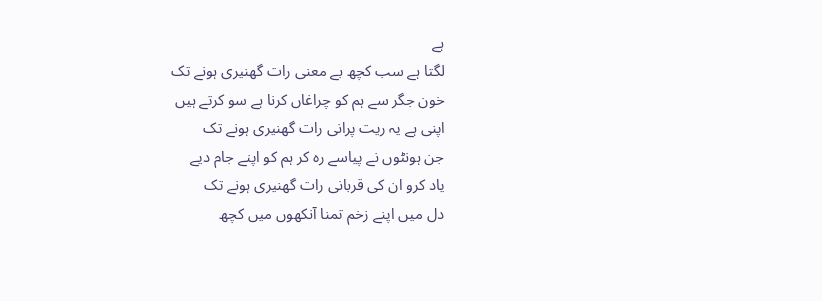ہے
لگتا ہے سب کچھ بے معنی رات گھنیری ہونے تک
خون جگر سے ہم کو چراغاں کرنا ہے سو کرتے ہیں
اپنی ہے یہ ریت پرانی رات گھنیری ہونے تک
جن ہونٹوں نے پیاسے رہ کر ہم کو اپنے جام دیے
یاد کرو ان کی قربانی رات گھنیری ہونے تک
دل میں اپنے زخم تمنا آنکھوں میں کچھ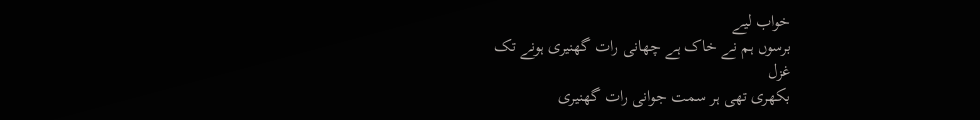خواب لیے
برسوں ہم نے خاک ہے چھانی رات گھنیری ہونے تک
غزل
بکھری تھی ہر سمت جوانی رات گھنیری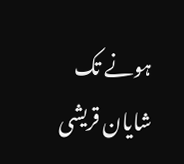ہونے تک
شایان قریشی